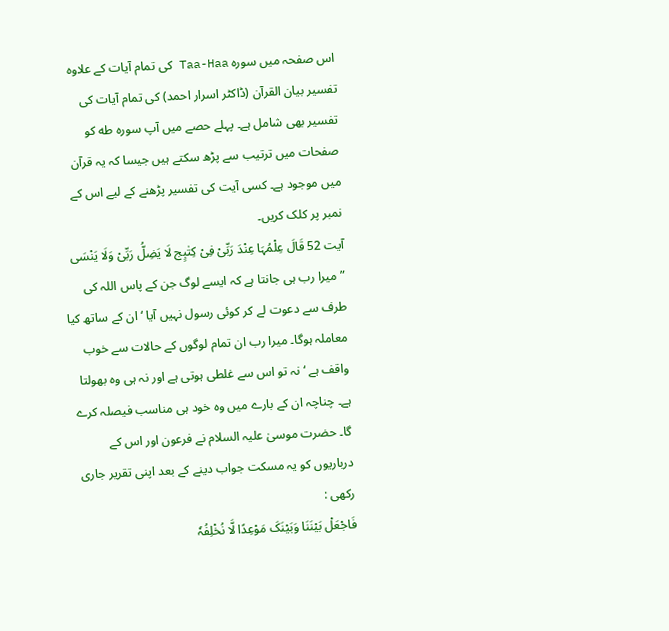اس صفحہ میں سورہ Taa-Haa کی تمام آیات کے علاوہ تفسیر بیان القرآن (ڈاکٹر اسرار احمد) کی تمام آیات کی تفسیر بھی شامل ہے۔ پہلے حصے میں آپ سورہ طه کو صفحات میں ترتیب سے پڑھ سکتے ہیں جیسا کہ یہ قرآن میں موجود ہے۔ کسی آیت کی تفسیر پڑھنے کے لیے اس کے نمبر پر کلک کریں۔
آیت 52 قَالَ عِلْمُہَا عِنْدَ رَبِّیْ فِیْ کِتٰبٍج لَا یَضِلُّ رَبِّیْ وَلَا یَنْسَی ”میرا رب ہی جانتا ہے کہ ایسے لوگ جن کے پاس اللہ کی طرف سے دعوت لے کر کوئی رسول نہیں آیا ‘ ان کے ساتھ کیا معاملہ ہوگا۔ میرا رب ان تمام لوگوں کے حالات سے خوب واقف ہے ‘ نہ تو اس سے غلطی ہوتی ہے اور نہ ہی وہ بھولتا ہے۔ چناچہ ان کے بارے میں وہ خود ہی مناسب فیصلہ کرے گا۔ حضرت موسیٰ علیہ السلام نے فرعون اور اس کے درباریوں کو یہ مسکت جواب دینے کے بعد اپنی تقریر جاری رکھی :
فَاجْعَلْ بَیْنَنَا وَبَیْنَکَ مَوْعِدًا لَّا نُخْلِفُہٗ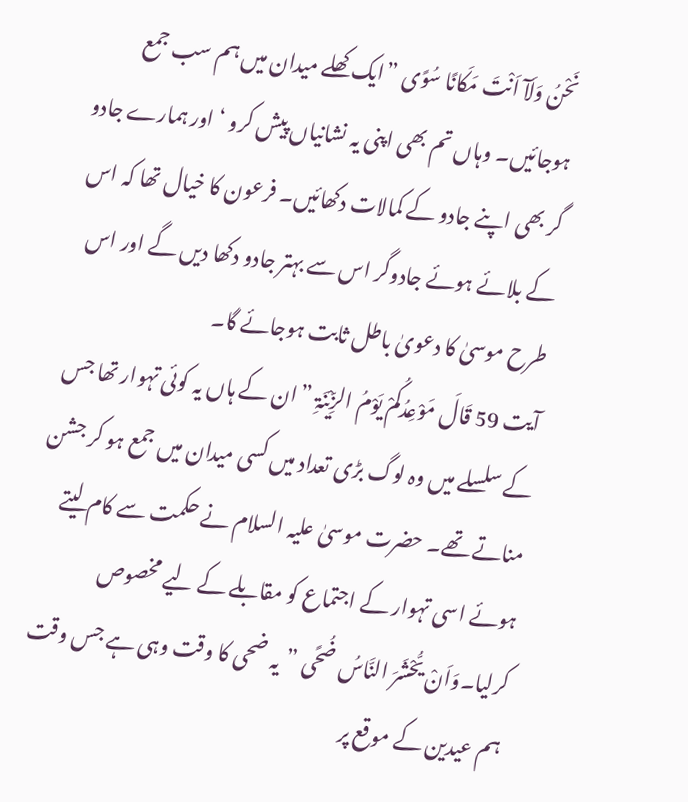نَحْنُ وَلَآ اَنْتَ مَکَانًا سُوًی ”ایک کھلے میدان میں ہم سب جمع ہوجائیں۔ وہاں تم بھی اپنی یہ نشانیاں پیش کرو ‘ اور ہمارے جادو گر بھی اپنے جادو کے کمالات دکھائیں۔ فرعون کا خیال تھا کہ اس کے بلائے ہوئے جادوگر اس سے بہتر جادو دکھا دیں گے اور اس طرح موسیٰ کا دعویٰ باطل ثابت ہوجائے گا۔
آیت 59 قَالَ مَوْعِدُکُمْ یَوْمُ الزِّیْنَۃِ ”ان کے ہاں یہ کوئی تہوار تھا جس کے سلسلے میں وہ لوگ بڑی تعداد میں کسی میدان میں جمع ہو کر جشن مناتے تھے۔ حضرت موسیٰ علیہ السلام نے حکمت سے کام لیتے ہوئے اسی تہوار کے اجتماع کو مقابلے کے لیے مخصوص کرلیا۔وَاَنْ یُّحْشَرَ النَّاسُ ضُحًی ”یہ ضحی کا وقت وہی ہے جس وقت ہم عیدین کے موقع پر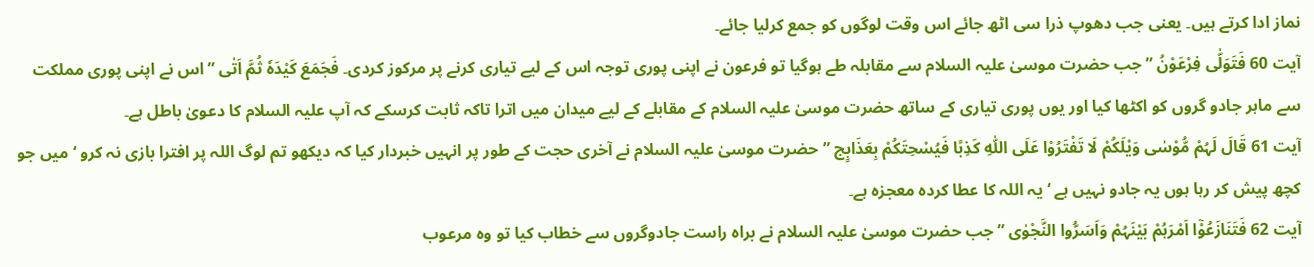نماز ادا کرتے ہیں۔ یعنی جب دھوپ ذرا سی اٹھ جائے اس وقت لوگوں کو جمع کرلیا جائے۔
آیت 60 فَتَوَلّٰی فِرْعَوْنُ ”جب حضرت موسیٰ علیہ السلام سے مقابلہ طے ہوگیا تو فرعون نے اپنی پوری توجہ اس کے لیے تیاری کرنے پر مرکوز کردی۔ فَجَمَعَ کَیْدَہٗ ثُمَّ اَتٰی ”اس نے اپنی پوری مملکت سے ماہر جادو گروں کو اکٹھا کیا اور یوں پوری تیاری کے ساتھ حضرت موسیٰ علیہ السلام کے مقابلے کے لیے میدان میں اترا تاکہ ثابت کرسکے کہ آپ علیہ السلام کا دعویٰ باطل ہے۔
آیت 61 قَالَ لَہُمْ مُّوْسٰی وَیْلَکُمْ لَا تَفْتَرُوْا عَلَی اللّٰہِ کَذِبًا فَیُسْحِتَکُمْ بِعَذَابٍج ”حضرت موسیٰ علیہ السلام نے آخری حجت کے طور پر انہیں خبردار کیا کہ دیکھو تم لوگ اللہ پر افترا بازی نہ کرو ‘ میں جو کچھ پیش کر رہا ہوں یہ جادو نہیں ہے ‘ یہ اللہ کا عطا کردہ معجزہ ہے۔
آیت 62 فَتَنَازَعُوْٓا اَمْرَہُمْ بَیْنَہُمْ وَاَسَرُّوا النَّجْوٰی ”جب حضرت موسیٰ علیہ السلام نے براہ راست جادوگروں سے خطاب کیا تو وہ مرعوب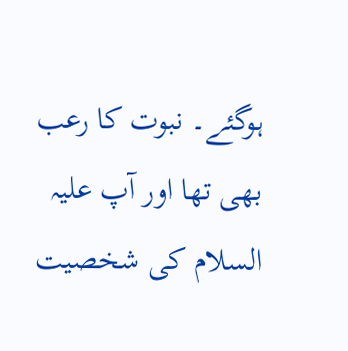ہوگئے۔ نبوت کا رعب بھی تھا اور آپ علیہ السلام کی شخصیت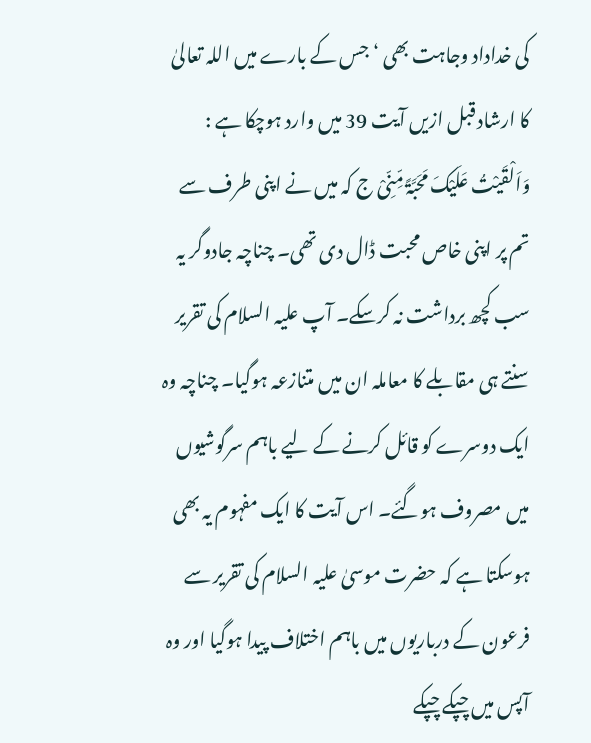کی خداداد وجاہت بھی ‘ جس کے بارے میں اللہ تعالیٰ کا ارشاد قبل ازیں آیت 39 میں وارد ہوچکا ہے : وَاَلْقَیْتُ عَلَیْکَ مَحَبَّۃً مِّنِّیْ ج کہ میں نے اپنی طرف سے تم پر اپنی خاص محبت ڈال دی تھی۔ چناچہ جادوگر یہ سب کچھ برداشت نہ کرسکے۔ آپ علیہ السلام کی تقریر سنتے ہی مقابلے کا معاملہ ان میں متنازعہ ہوگیا۔ چناچہ وہ ایک دوسرے کو قائل کرنے کے لیے باہم سرگوشیوں میں مصروف ہوگئے۔ اس آیت کا ایک مفہوم یہ بھی ہوسکتا ہے کہ حضرت موسیٰ علیہ السلام کی تقریر سے فرعون کے درباریوں میں باہم اختلاف پیدا ہوگیا اور وہ آپس میں چپکے چپکے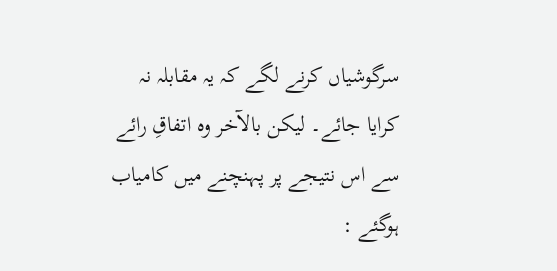سرگوشیاں کرنے لگے کہ یہ مقابلہ نہ کرایا جائے۔ لیکن بالآخر وہ اتفاقِ رائے سے اس نتیجے پر پہنچنے میں کامیاب ہوگئے :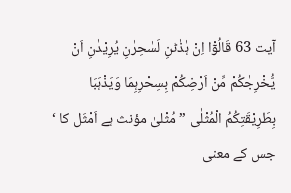آیت 63 قَالُوْٓا اِنْ ہٰذٰٹنِ لَسٰحِرٰنِ یُرِیْدٰنِ اَنْ یُّخْرِجٰکُمْ مِّنْ اَرْضِکُمْ بِسِحْرِہِمَا وَیَذْہَبَا بِطَرِیْقَتِکُمُ الْمُثْلٰی ”مُثْلیٰ مؤنث ہے اَمْثَل کا ‘ جس کے معنی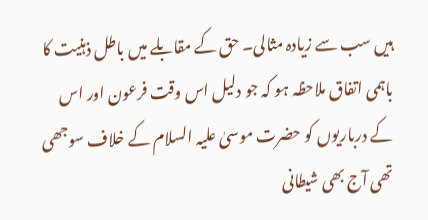ہیں سب سے زیادہ مثالی۔ حق کے مقابلے میں باطل ذہنیت کا باہمی اتفاق ملاحظہ ہو کہ جو دلیل اس وقت فرعون اور اس کے درباریوں کو حضرت موسیٰ علیہ السلام کے خلاف سوجھی تھی آج بھی شیطانی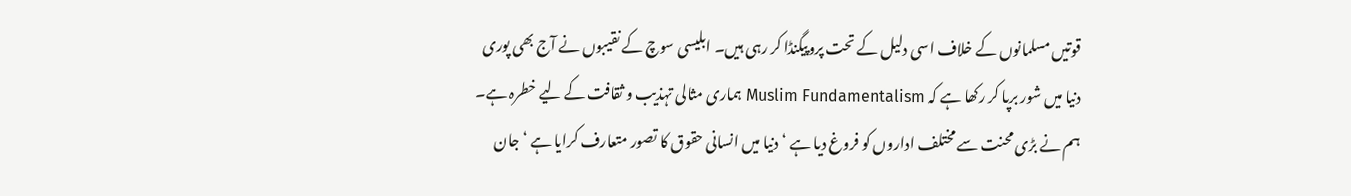قوتیں مسلمانوں کے خلاف اسی دلیل کے تحت پروپیگنڈا کر رہی ہیں۔ ابلیسی سوچ کے نقیبوں نے آج بھی پوری دنیا میں شور برپا کر رکھا ہے کہ Muslim Fundamentalism ہماری مثالی تہذیب و ثقافت کے لیے خطرہ ہے۔ ہم نے بڑی محنت سے مختلف اداروں کو فروغ دیا ہے ‘ دنیا میں انسانی حقوق کا تصور متعارف کرایا ہے ‘ جان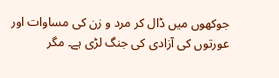جوکھوں میں ڈال کر مرد و زن کی مساوات اور عورتوں کی آزادی کی جنگ لڑی ہے۔ مگر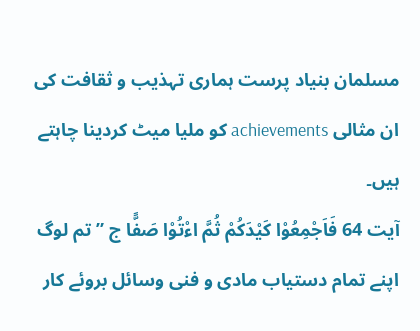مسلمان بنیاد پرست ہماری تہذیب و ثقافت کی ان مثالی achievements کو ملیا میٹ کردینا چاہتے ہیں۔
آیت 64 فَاَجْمِعُوْا کَیْدَکُمْ ثُمَّ اءْتُوْا صَفًّا ج ”تم لوگ اپنے تمام دستیاب مادی و فنی وسائل بروئے کار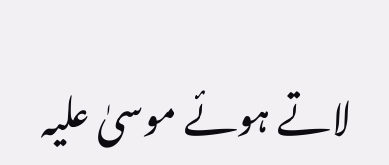لاتے ہوئے موسیٰ علیہ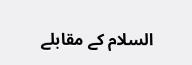السلام کے مقابلے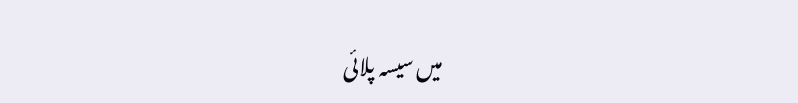میں سیسہ پلائی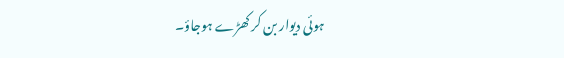ہوئی دیوار بن کر کھڑے ہوجاؤ۔